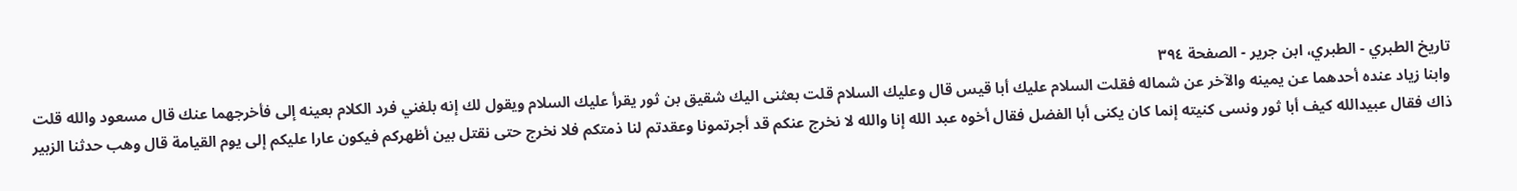تاريخ الطبري - الطبري، ابن جرير - الصفحة ٣٩٤
وابنا زياد عنده أحدهما عن يمينه والآخر عن شماله فقلت السلام عليك أبا قيس قال وعليك السلام قلت بعثنى اليك شقيق بن ثور يقرأ عليك السلام ويقول لك إنه بلغني فرد الكلام بعينه إلى فأخرجهما عنك قال مسعود والله قلت ذاك فقال عبيدالله كيف أبا ثور ونسى كنيته إنما كان يكنى أبا الفضل فقال أخوه عبد الله إنا والله لا نخرج عنكم قد أجرتمونا وعقدتم لنا ذمتكم فلا نخرج حتى نقتل بين أظهركم فيكون عارا عليكم إلى يوم القيامة قال وهب حدثنا الزبير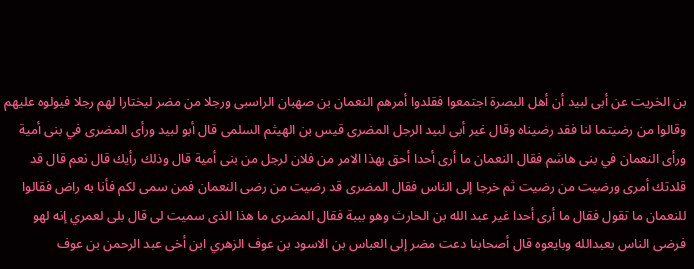بن الخريت عن أبى لبيد أن أهل البصرة اجتمعوا فقلدوا أمرهم النعمان بن صهبان الراسبى ورجلا من مضر ليختارا لهم رجلا فيولوه عليهم وقالوا من رضيتما لنا فقد رضيناه وقال غير أبى لبيد الرجل المضرى قيس بن الهيثم السلمى قال أبو لبيد ورأى المضرى في بنى أمية ورأى النعمان في بنى هاشم فقال النعمان ما أرى أحدا أحق بهذا الامر من فلان لرجل من بنى أمية قال وذلك رأيك قال نعم قال قد قلدتك أمرى ورضيت من رضيت ثم خرجا إلى الناس فقال المضرى قد رضيت من رضى النعمان فمن سمى لكم فأنا به راض فقالوا للنعمان ما تقول فقال ما أرى أحدا غير عبد الله بن الحارث وهو بببة فقال المضرى ما هذا الذى سميت لى قال بلى لعمري إنه لهو فرضى الناس بعبدالله وبايعوه قال أصحابنا دعت مضر إلى العباس بن الاسود بن عوف الزهري ابن أخى عبد الرحمن بن عوف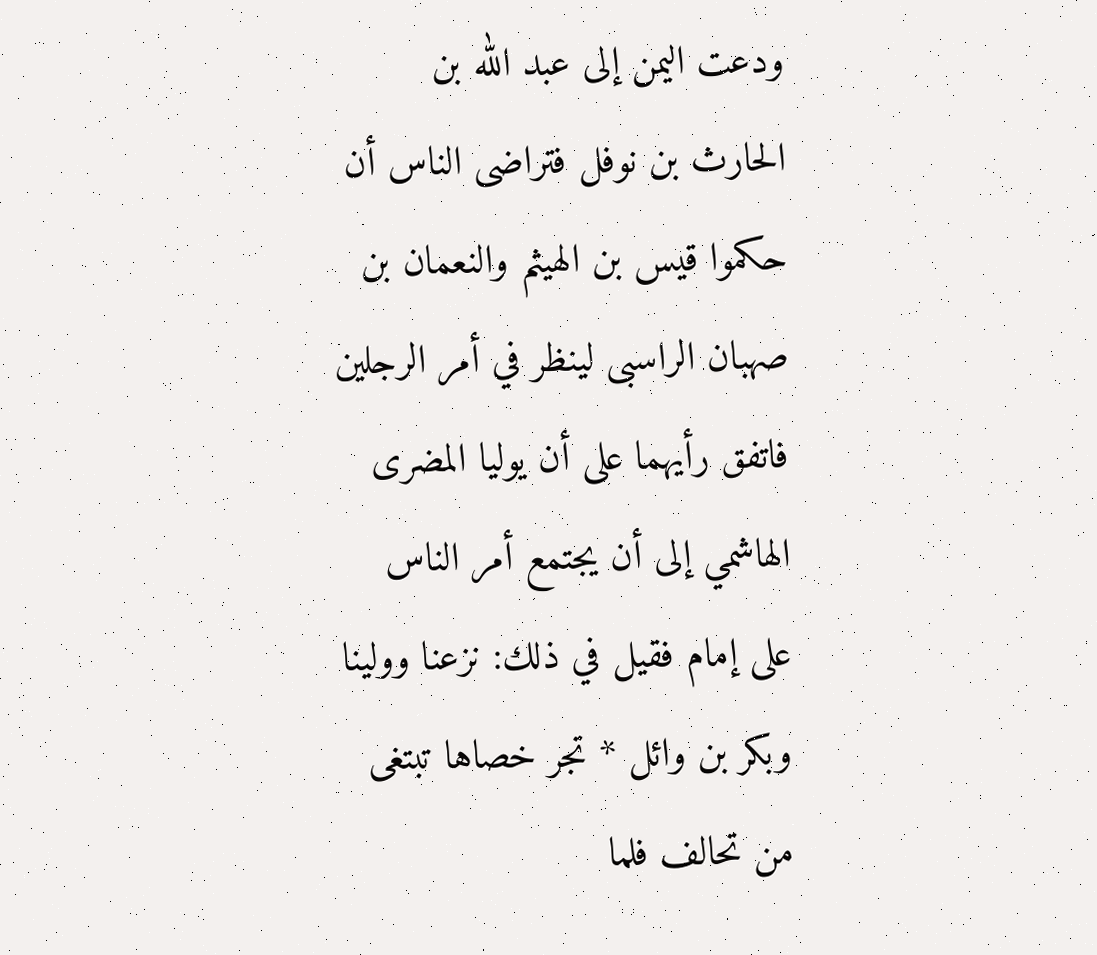ودعت اليمن إلى عبد الله بن الحارث بن نوفل فتراضى الناس أن حكموا قيس بن الهيثم والنعمان بن صهبان الراسبى لينظر في أمر الرجلين فاتفق رأيهما على أن يوليا المضرى الهاشمي إلى أن يجتمع أمر الناس على إمام فقيل في ذلك: نزعنا وولينا وبكر بن وائل * تجر خصاها تبتغى من تحالف فلما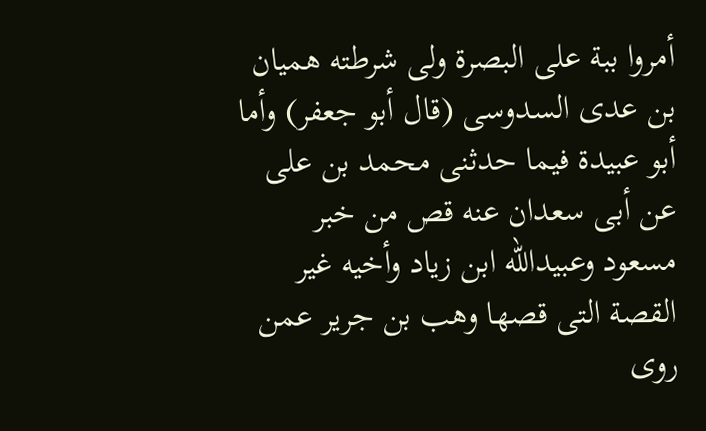أمروا ببة على البصرة ولى شرطته هميان بن عدى السدوسى (قال أبو جعفر) وأما أبو عبيدة فيما حدثنى محمد بن على عن أبى سعدان عنه قص من خبر مسعود وعبيدالله ابن زياد وأخيه غير القصة التى قصها وهب بن جرير عمن روى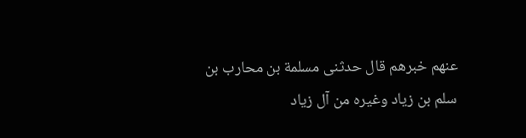عنهم خبرهم قال حدثنى مسلمة بن محارب بن سلم بن زياد وغيره من آل زياد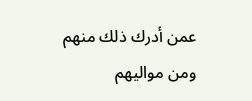عمن أدرك ذلك منهم ومن مواليهم